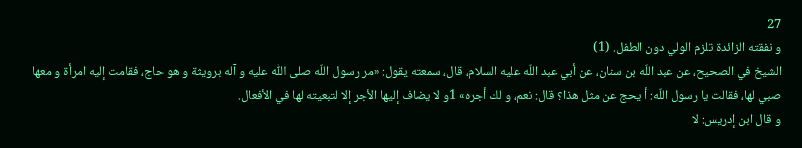27
و نفقته الزائدة تلزم الولي دون الطفل. (1)
الشيخ في الصحيح، عن عبد اللّه بن سنان، عن أبي عبد اللّه عليه السلام، قال، سمعته يقول: «مر رسول اللّه صلى اللّٰه عليه و آله برويثة و هو حاج، فقامت إليه امرأة و معها صبي لها، فقالت يا رسول اللّه: أ يحج عن مثل هذا؟ قال: نعم، و لك أجره» 1و لا يضاف إليها الأجر إلا لتبعيته لها في الأفعال.
و قال ابن إدريس: لا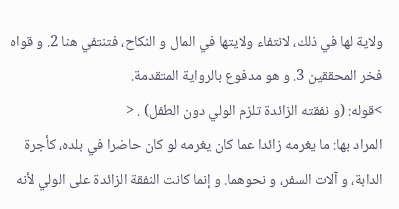ولاية لها في ذلك، لانتفاء ولايتها في المال و النكاح، فتنتفي هنا 2. و قواه فخر المحققين 3. و هو مدفوع بالرواية المتقدمة.
>قوله: (و نفقته الزائدة تلزم الولي دون الطفل) . <
المراد بها: ما يغرمه زائدا عما كان يغرمه لو كان حاضرا في بلده، كأجرة الدابة، و آلات السفر، و نحوهما. و إنما كانت النفقة الزائدة على الولي لأنه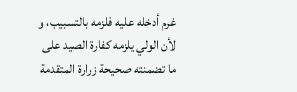غرم أدخله عليه فلزمه بالتسبيب، و لأن الولي يلزمه كفارة الصيد على ما تضمنته صحيحة زرارة المتقدمة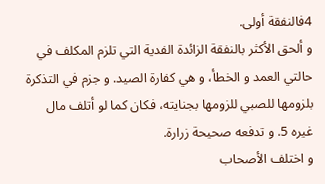4فالنفقة أولى.
و ألحق الأكثر بالنفقة الزائدة الفدية التي تلزم المكلف في حالتي العمد و الخطأ، و هي كفارة الصيد. و جزم في التذكرة بلزومها للصبي للزومها بجنايته، فكان كما لو أتلف مال غيره 5. و تدفعه صحيحة زرارة.
و اختلف الأصحاب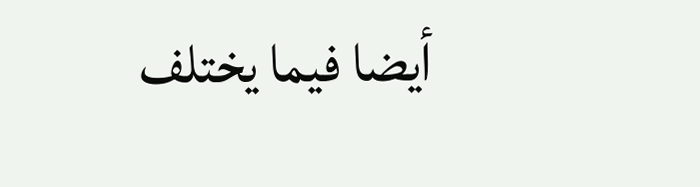أيضا فيما يختلف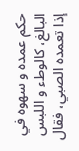حكم عمده و سهوه في البالغ، كالوطء و اللبس إذا تعمده الصبي، فقال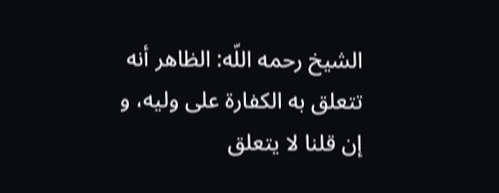الشيخ رحمه اللّه: الظاهر أنه تتعلق به الكفارة على وليه، و إن قلنا لا يتعلق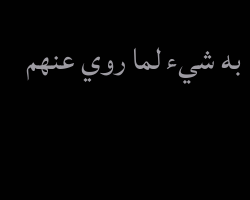به شيء لما روي عنهم